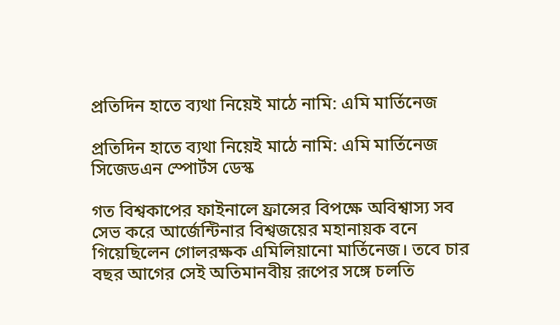প্রতিদিন হাতে ব্যথা নিয়েই মাঠে নামি: এমি মার্তিনেজ

প্রতিদিন হাতে ব্যথা নিয়েই মাঠে নামি: এমি মার্তিনেজ
সিজেডএন স্পোর্টস ডেস্ক

গত বিশ্বকাপের ফাইনালে ফ্রান্সের বিপক্ষে অবিশ্বাস্য সব সেভ করে আর্জেন্টিনার বিশ্বজয়ের মহানায়ক বনে গিয়েছিলেন গোলরক্ষক এমিলিয়ানো মার্তিনেজ। তবে চার বছর আগের সেই অতিমানবীয় রূপের সঙ্গে চলতি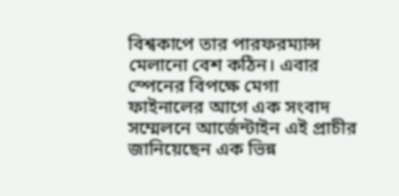বিশ্বকাপে তার পারফরম্যান্স মেলানো বেশ কঠিন। এবার স্পেনের বিপক্ষে মেগা ফাইনালের আগে এক সংবাদ সম্মেলনে আর্জেন্টাইন এই প্রাচীর জানিয়েছেন এক ভিন্ন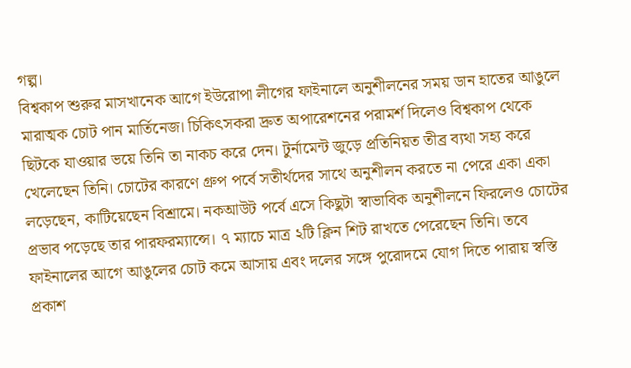গল্প।
বিশ্বকাপ শুরুর মাসখানেক আগে ইউরোপা লীগের ফাইনালে অনুশীলনের সময় ডান হাতের আঙুলে মারাত্মক চোট পান মার্তিনেজ। চিকিৎসকরা দ্রুত অপারেশনের পরামর্শ দিলেও বিশ্বকাপ থেকে ছিটকে যাওয়ার ভয়ে তিনি তা নাকচ করে দেন। টুর্নামেন্ট জুড়ে প্রতিনিয়ত তীব্র ব্যথা সহ্য করে খেলেছেন তিনি। চোটের কারণে গ্রুপ পর্বে সতীর্থদের সাথে অনুশীলন করতে না পেরে একা একা লড়েছেন, কাটিয়েছেন বিশ্রামে। নকআউট পর্বে এসে কিছুটা স্বাভাবিক অনুশীলনে ফিরলেও চোটের প্রভাব পড়েছে তার পারফরম্যান্সে। ৭ ম্যাচে মাত্র ২টি ক্লিন শিট রাখতে পেরেছেন তিনি। তবে ফাইনালের আগে আঙুলের চোট কমে আসায় এবং দলের সঙ্গে পুরোদমে যোগ দিতে পারায় স্বস্তি প্রকাশ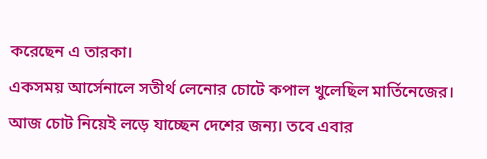করেছেন এ তারকা।
একসময় আর্সেনালে সতীর্থ লেনোর চোটে কপাল খুলেছিল মার্তিনেজের। আজ চোট নিয়েই লড়ে যাচ্ছেন দেশের জন্য। তবে এবার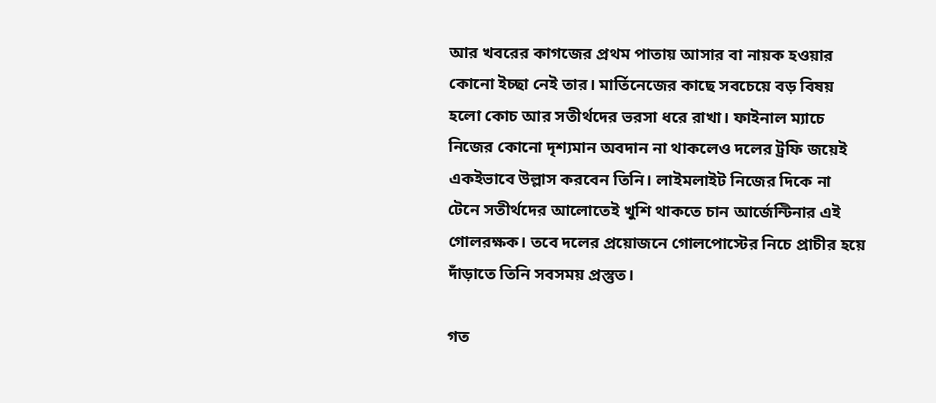আর খবরের কাগজের প্রথম পাতায় আসার বা নায়ক হওয়ার কোনো ইচ্ছা নেই তার। মার্তিনেজের কাছে সবচেয়ে বড় বিষয় হলো কোচ আর সতীর্থদের ভরসা ধরে রাখা। ফাইনাল ম্যাচে নিজের কোনো দৃশ্যমান অবদান না থাকলেও দলের ট্রফি জয়েই একইভাবে উল্লাস করবেন তিনি। লাইমলাইট নিজের দিকে না টেনে সতীর্থদের আলোতেই খুশি থাকতে চান আর্জেন্টিনার এই গোলরক্ষক। তবে দলের প্রয়োজনে গোলপোস্টের নিচে প্রাচীর হয়ে দাঁড়াতে তিনি সবসময় প্রস্তুত।

গত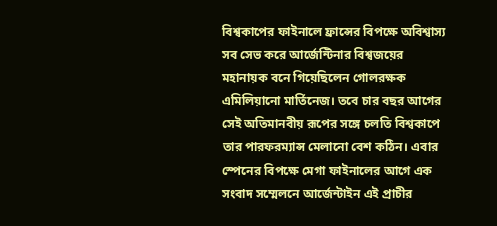বিশ্বকাপের ফাইনালে ফ্রান্সের বিপক্ষে অবিশ্বাস্য সব সেভ করে আর্জেন্টিনার বিশ্বজয়ের মহানায়ক বনে গিয়েছিলেন গোলরক্ষক এমিলিয়ানো মার্তিনেজ। তবে চার বছর আগের সেই অতিমানবীয় রূপের সঙ্গে চলতি বিশ্বকাপে তার পারফরম্যান্স মেলানো বেশ কঠিন। এবার স্পেনের বিপক্ষে মেগা ফাইনালের আগে এক সংবাদ সম্মেলনে আর্জেন্টাইন এই প্রাচীর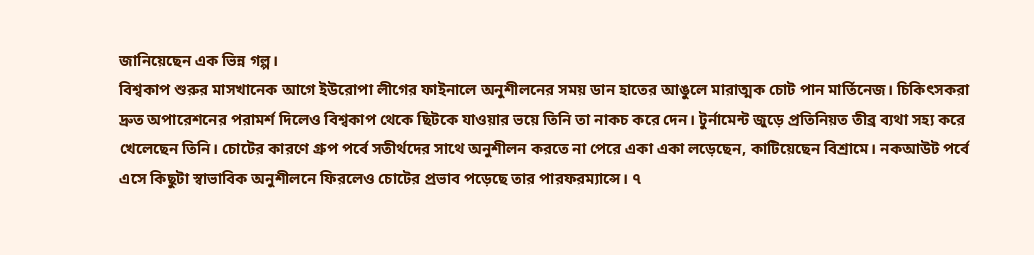জানিয়েছেন এক ভিন্ন গল্প।
বিশ্বকাপ শুরুর মাসখানেক আগে ইউরোপা লীগের ফাইনালে অনুশীলনের সময় ডান হাতের আঙুলে মারাত্মক চোট পান মার্তিনেজ। চিকিৎসকরা দ্রুত অপারেশনের পরামর্শ দিলেও বিশ্বকাপ থেকে ছিটকে যাওয়ার ভয়ে তিনি তা নাকচ করে দেন। টুর্নামেন্ট জুড়ে প্রতিনিয়ত তীব্র ব্যথা সহ্য করে খেলেছেন তিনি। চোটের কারণে গ্রুপ পর্বে সতীর্থদের সাথে অনুশীলন করতে না পেরে একা একা লড়েছেন, কাটিয়েছেন বিশ্রামে। নকআউট পর্বে এসে কিছুটা স্বাভাবিক অনুশীলনে ফিরলেও চোটের প্রভাব পড়েছে তার পারফরম্যান্সে। ৭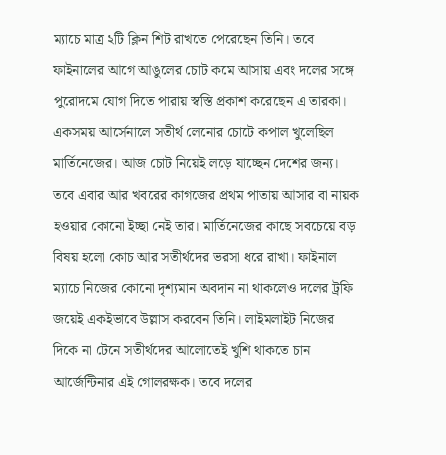ম্যাচে মাত্র ২টি ক্লিন শিট রাখতে পেরেছেন তিনি। তবে ফাইনালের আগে আঙুলের চোট কমে আসায় এবং দলের সঙ্গে পুরোদমে যোগ দিতে পারায় স্বস্তি প্রকাশ করেছেন এ তারকা।
একসময় আর্সেনালে সতীর্থ লেনোর চোটে কপাল খুলেছিল মার্তিনেজের। আজ চোট নিয়েই লড়ে যাচ্ছেন দেশের জন্য। তবে এবার আর খবরের কাগজের প্রথম পাতায় আসার বা নায়ক হওয়ার কোনো ইচ্ছা নেই তার। মার্তিনেজের কাছে সবচেয়ে বড় বিষয় হলো কোচ আর সতীর্থদের ভরসা ধরে রাখা। ফাইনাল ম্যাচে নিজের কোনো দৃশ্যমান অবদান না থাকলেও দলের ট্রফি জয়েই একইভাবে উল্লাস করবেন তিনি। লাইমলাইট নিজের দিকে না টেনে সতীর্থদের আলোতেই খুশি থাকতে চান আর্জেন্টিনার এই গোলরক্ষক। তবে দলের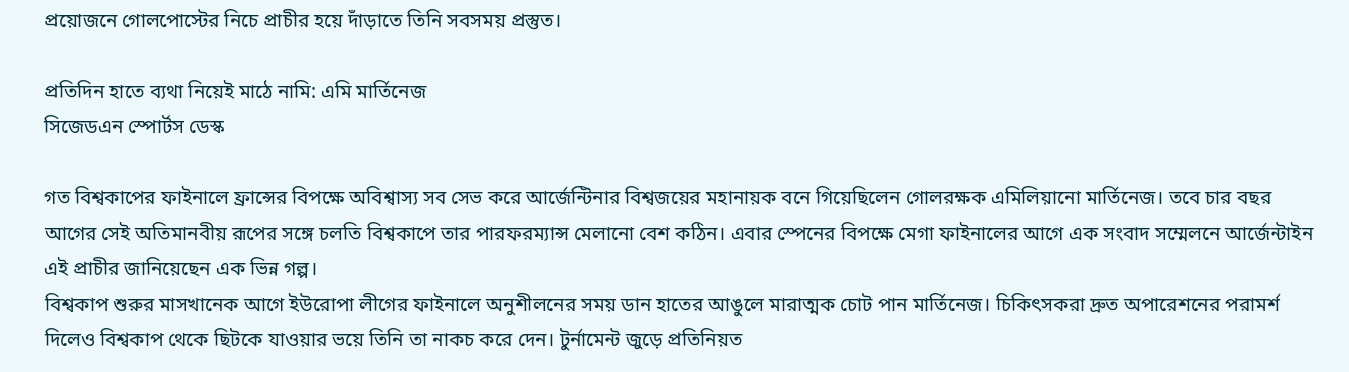প্রয়োজনে গোলপোস্টের নিচে প্রাচীর হয়ে দাঁড়াতে তিনি সবসময় প্রস্তুত।

প্রতিদিন হাতে ব্যথা নিয়েই মাঠে নামি: এমি মার্তিনেজ
সিজেডএন স্পোর্টস ডেস্ক

গত বিশ্বকাপের ফাইনালে ফ্রান্সের বিপক্ষে অবিশ্বাস্য সব সেভ করে আর্জেন্টিনার বিশ্বজয়ের মহানায়ক বনে গিয়েছিলেন গোলরক্ষক এমিলিয়ানো মার্তিনেজ। তবে চার বছর আগের সেই অতিমানবীয় রূপের সঙ্গে চলতি বিশ্বকাপে তার পারফরম্যান্স মেলানো বেশ কঠিন। এবার স্পেনের বিপক্ষে মেগা ফাইনালের আগে এক সংবাদ সম্মেলনে আর্জেন্টাইন এই প্রাচীর জানিয়েছেন এক ভিন্ন গল্প।
বিশ্বকাপ শুরুর মাসখানেক আগে ইউরোপা লীগের ফাইনালে অনুশীলনের সময় ডান হাতের আঙুলে মারাত্মক চোট পান মার্তিনেজ। চিকিৎসকরা দ্রুত অপারেশনের পরামর্শ দিলেও বিশ্বকাপ থেকে ছিটকে যাওয়ার ভয়ে তিনি তা নাকচ করে দেন। টুর্নামেন্ট জুড়ে প্রতিনিয়ত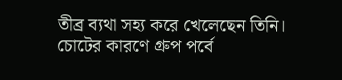তীব্র ব্যথা সহ্য করে খেলেছেন তিনি। চোটের কারণে গ্রুপ পর্বে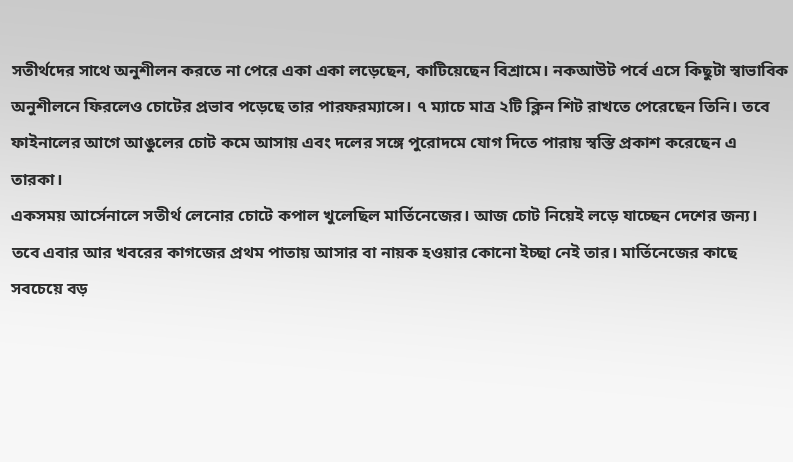সতীর্থদের সাথে অনুশীলন করতে না পেরে একা একা লড়েছেন, কাটিয়েছেন বিশ্রামে। নকআউট পর্বে এসে কিছুটা স্বাভাবিক অনুশীলনে ফিরলেও চোটের প্রভাব পড়েছে তার পারফরম্যান্সে। ৭ ম্যাচে মাত্র ২টি ক্লিন শিট রাখতে পেরেছেন তিনি। তবে ফাইনালের আগে আঙুলের চোট কমে আসায় এবং দলের সঙ্গে পুরোদমে যোগ দিতে পারায় স্বস্তি প্রকাশ করেছেন এ তারকা।
একসময় আর্সেনালে সতীর্থ লেনোর চোটে কপাল খুলেছিল মার্তিনেজের। আজ চোট নিয়েই লড়ে যাচ্ছেন দেশের জন্য। তবে এবার আর খবরের কাগজের প্রথম পাতায় আসার বা নায়ক হওয়ার কোনো ইচ্ছা নেই তার। মার্তিনেজের কাছে সবচেয়ে বড়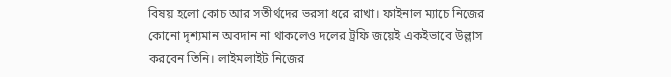বিষয় হলো কোচ আর সতীর্থদের ভরসা ধরে রাখা। ফাইনাল ম্যাচে নিজের কোনো দৃশ্যমান অবদান না থাকলেও দলের ট্রফি জয়েই একইভাবে উল্লাস করবেন তিনি। লাইমলাইট নিজের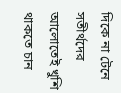দিকে না টেনে সতীর্থদের আলোতেই খুশি থাকতে চান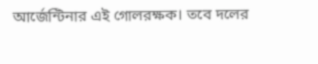আর্জেন্টিনার এই গোলরক্ষক। তবে দলের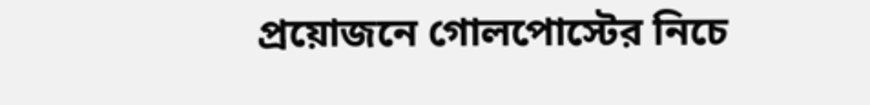প্রয়োজনে গোলপোস্টের নিচে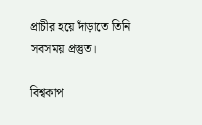প্রাচীর হয়ে দাঁড়াতে তিনি সবসময় প্রস্তুত।

বিশ্বকাপ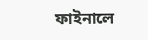ফাইনালে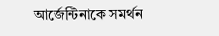আর্জেন্টিনাকে সমর্থন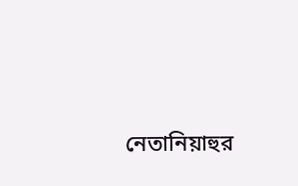নেতানিয়াহুর